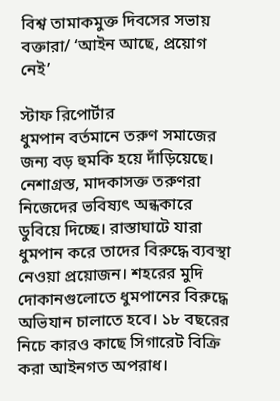বিশ্ব তামাকমুক্ত দিবসের সভায় বক্তারা/ ‘আইন আছে, প্রয়োগ নেই’

স্টাফ রিপোর্টার
ধুমপান বর্তমানে তরুণ সমাজের জন্য বড় হুমকি হয়ে দাঁড়িয়েছে। নেশাগ্রস্ত, মাদকাসক্ত তরুণরা নিজেদের ভবিষ্যৎ অন্ধকারে ডুবিয়ে দিচ্ছে। রাস্তাঘাটে যারা ধুমপান করে তাদের বিরুদ্ধে ব্যবস্থা নেওয়া প্রয়োজন। শহরের মুদি দোকানগুলোতে ধুমপানের বিরুদ্ধে অভিযান চালাতে হবে। ১৮ বছরের নিচে কারও কাছে সিগারেট বিক্রি করা আইনগত অপরাধ।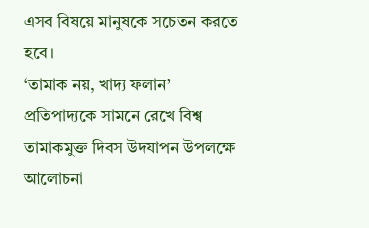এসব বিষয়ে মানুষকে সচেতন করতে হবে।
‘তামাক নয়, খাদ্য ফলান’ প্রতিপাদ্যকে সামনে রেখে বিশ্ব তামাকমুক্ত দিবস উদযাপন উপলক্ষে আলোচনা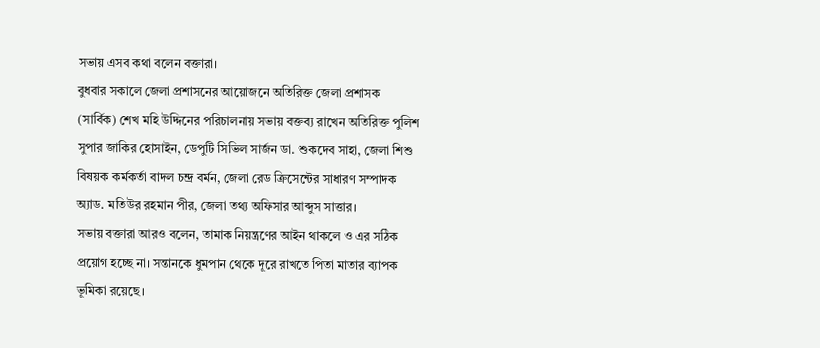সভায় এসব কথা বলেন বক্তারা।
বুধবার সকালে জেলা প্রশাসনের আয়োজনে অতিরিক্ত জেলা প্রশাসক (সার্বিক) শেখ মহি উদ্দিনের পরিচালনায় সভায় বক্তব্য রাখেন অতিরিক্ত পুলিশ সুপার জাকির হোসাইন, ডেপুটি সিভিল সার্জন ডা. শুকদেব সাহা, জেলা শিশু বিষয়ক কর্মকর্তা বাদল চন্দ্র বর্মন, জেলা রেড ক্রিসেন্টের সাধারণ সম্পাদক অ্যাড. মতিউর রহমান পীর, জেলা তথ্য অফিসার আব্দুস সাত্তার।
সভায় বক্তারা আরও বলেন, তামাক নিয়ন্ত্রণের আইন থাকলে ও এর সঠিক প্রয়োগ হচ্ছে না। সন্তানকে ধুমপান থেকে দূরে রাখতে পিতা মাতার ব্যাপক ভূমিকা রয়েছে।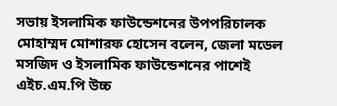সভায় ইসলামিক ফাউন্ডেশনের উপপরিচালক মোহাম্মদ মোশারফ হোসেন বলেন, জেলা মডেল মসজিদ ও ইসলামিক ফাউন্ডেশনের পাশেই এইচ.এম.পি উচ্চ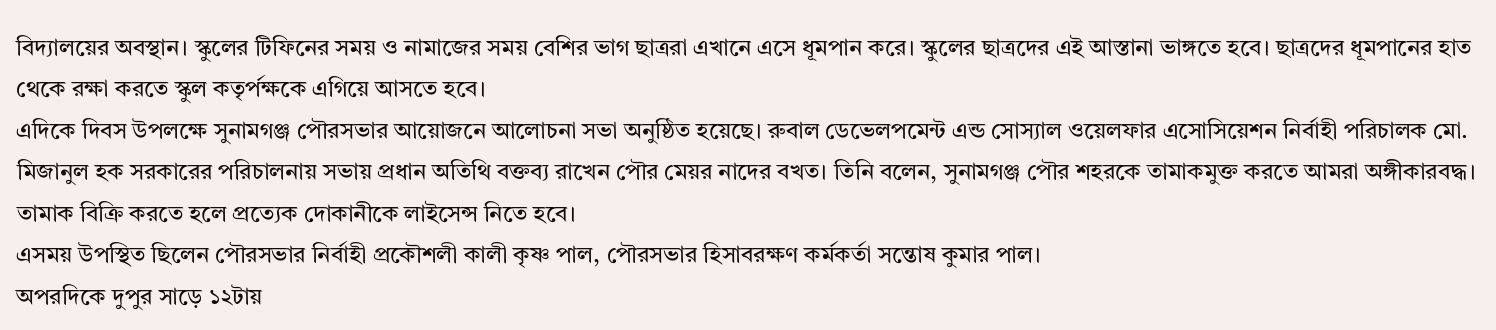বিদ্যালয়ের অবস্থান। স্কুলের টিফিনের সময় ও নামাজের সময় বেশির ভাগ ছাত্ররা এখানে এসে ধূমপান করে। স্কুলের ছাত্রদের এই আস্তানা ভাঙ্গতে হবে। ছাত্রদের ধূমপানের হাত থেকে রক্ষা করতে স্কুল কতৃর্পক্ষকে এগিয়ে আসতে হবে।
এদিকে দিবস উপলক্ষে সুনামগঞ্জ পৌরসভার আয়োজনে আলোচনা সভা অনুষ্ঠিত হয়েছে। রুবাল ডেভেলপমেন্ট এন্ড সোস্যাল ওয়েলফার এসোসিয়েশন নির্বাহী পরিচালক মো. মিজানুল হক সরকারের পরিচালনায় সভায় প্রধান অতিথি বক্তব্য রাখেন পৌর মেয়র নাদের বখত। তিনি বলেন, সুনামগঞ্জ পৌর শহরকে তামাকমুক্ত করতে আমরা অঙ্গীকারবদ্ধ। তামাক বিক্রি করতে হলে প্রত্যেক দোকানীকে লাইসেন্স নিতে হবে।
এসময় উপস্থিত ছিলেন পৌরসভার নির্বাহী প্রকৌশলী কালী কৃষ্ণ পাল, পৌরসভার হিসাবরক্ষণ কর্মকর্তা সন্তোষ কুমার পাল।
অপরদিকে দুপুর সাড়ে ১২টায়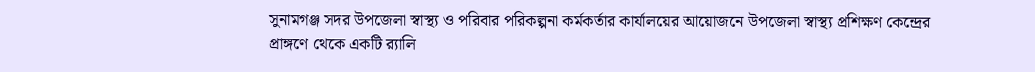সুনামগঞ্জ সদর উপজেলা স্বাস্থ্য ও পরিবার পরিকল্পনা কর্মকর্তার কার্যালয়ের আয়োজনে উপজেলা স্বাস্থ্য প্রশিক্ষণ কেন্দ্রের প্রাঙ্গণে থেকে একটি র‌্যালি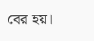বের হয়।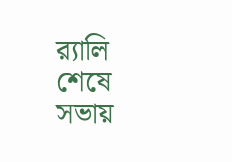র‌্যালি শেষে সভায়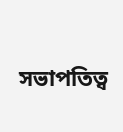সভাপতিত্ব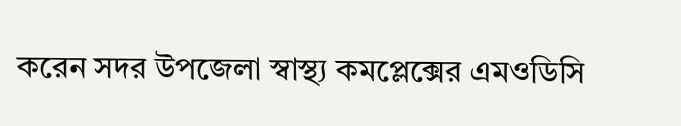করেন সদর উপজেলা স্বাস্থ্য কমপ্লেক্সের এমওডিসি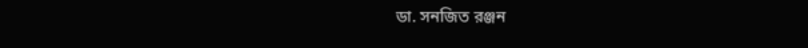ডা. সনজিত রঞ্জন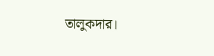তালুকদার।